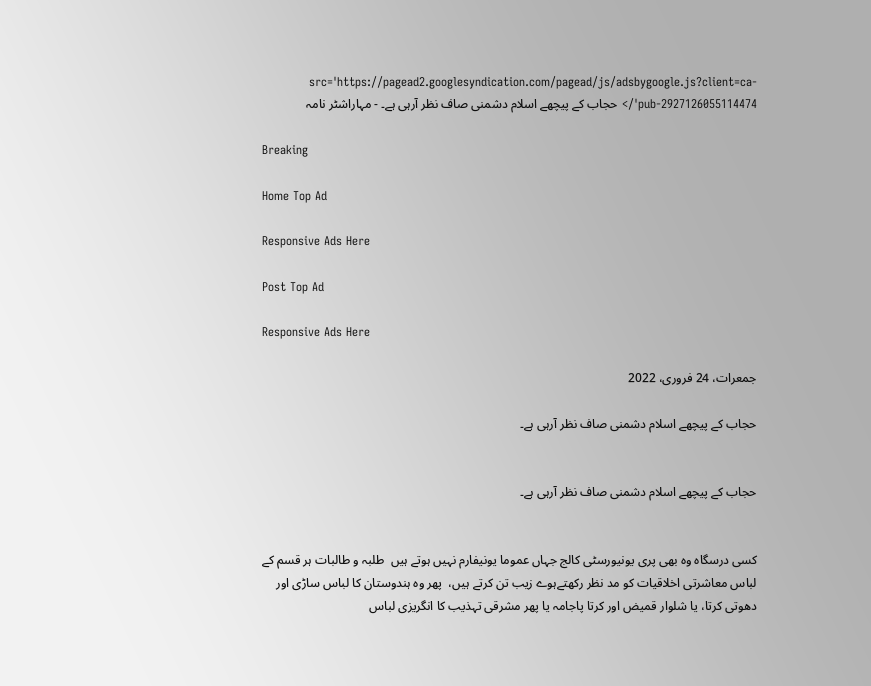src='https://pagead2.googlesyndication.com/pagead/js/adsbygoogle.js?client=ca-pub-2927126055114474'/> حجاب کے پیچھے اسلام دشمنی صاف نظر آرہی ہے۔ - مہاراشٹر نامہ

Breaking

Home Top Ad

Responsive Ads Here

Post Top Ad

Responsive Ads Here

جمعرات، 24 فروری، 2022

حجاب کے پیچھے اسلام دشمنی صاف نظر آرہی ہے۔


حجاب کے پیچھے اسلام دشمنی صاف نظر آرہی ہے۔


کسی درسگاہ وہ بھی پری یونیورسٹی کالج جہاں عموما یونیفارم نہیں ہوتے ہیں  طلبہ و طالبات ہر قسم کے لباس معاشرتی اخلاقیات کو مد نظر رکھتےہوے زیب تن کرتے ہیں،  پھر وہ ہندوستان کا لباس ساڑی اور دھوتی کرتا، یا شلوار قمیض اور کرتا پاجامہ یا پھر مشرقی تہذیب کا انگریزی لباس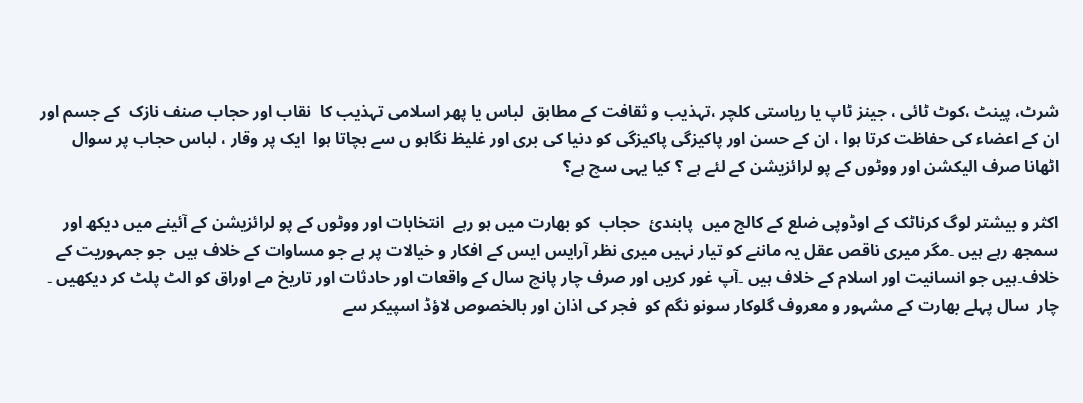شرٹ، پینٹ ،کوٹ ٹائی ، جینز ٹاپ یا ریاستی کلچر ،تہذیب و ثقافت کے مطابق  لباس یا پھر اسلامی تہذیب کا  نقاب اور حجاب صنف نازک  کے جسم اور ان کے اعضاء کی حفاظت کرتا ہوا ، ان کے حسن اور پاکیزگی پاکیزگی کو دنیا کی بری اور غلیظ نگاہو ں سے بچاتا ہوا  ایک پر وقار ، لباس حجاب پر سوال اٹھانا صرف الیکشن اور ووٹوں کے پو لرائزیشن کے لئے ہے ؟ کیا یہی سچ ہے؟

اکثر و بیشتر لوگ کرناٹک کے اوڈوپی ضلع کے کالج میں  پابندئ  حجاب  کو بھارت میں ہو رہے  انتخابات اور ووٹوں کے پو لرائزیشن کے آئینے میں دیکھ اور سمجھ رہے ہیں ۔مگر میری ناقص عقل یہ ماننے کو تیار نہیں میری نظر آرایس ایس کے افکار و خیالات پر ہے جو مساوات کے خلاف ہیں  جو جمہوریت کے خلاف۔ہیں جو انسانیت اور اسلام کے خلاف ہیں ۔آپ غور کریں اور صرف چار پانچ سال کے واقعات اور حادثات اور تاریخ مے اوراق کو الٹ پلٹ کر دیکھیں ۔  چار  سال پہلے بھارت کے مشہور و معروف گلوکار سونو نگم کو  فجر کی اذان اور بالخصوص لاؤڈ اسپیکر سے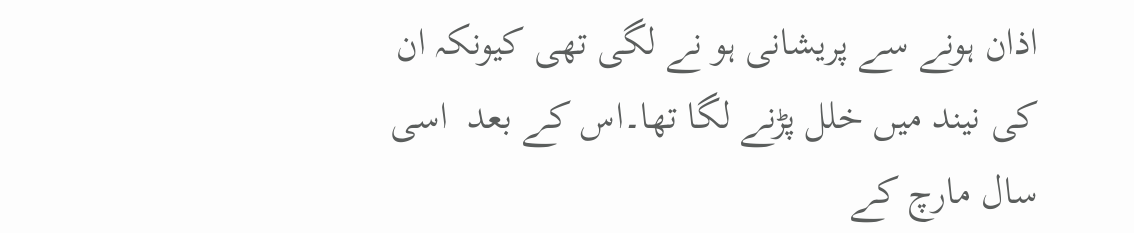اذان ہونے سے پریشانی ہو نے لگی تھی کیونکہ ان کی نیند میں خلل پڑنے لگا تھا۔اس کے بعد  اسی سال مارچ کے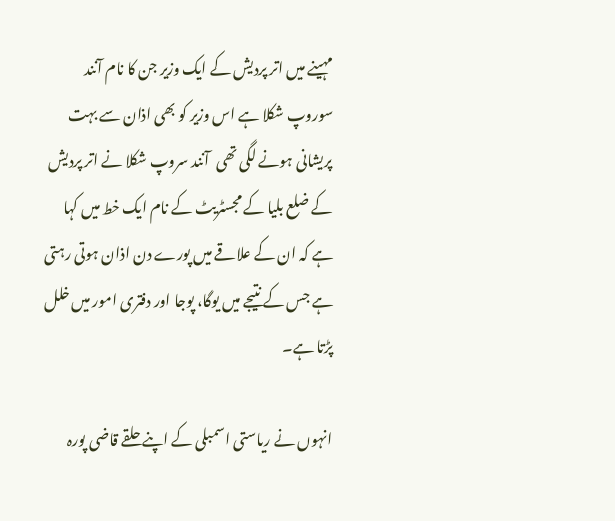مہینے میں اتر پردیش کے ایک وزیر جن کا نام آنند  سوروپ شکلا ہے اس وزیر کو بھی اذان سے بہت پریشانی ہونے لگی تھی  آنند سروپ شکلا نے اتر پردیش کے ضلع بلیا کے مجسٹریٹ کے نام ایک خط میں کہا ہے کہ ان کے علاقے میں پورے دن اذان ہوتی رہتی ہے جس کے نتیجے میں یوگا، پوجا اور دفتری امور میں خلل پڑتا ہے۔

انہوں نے ریاستی اسمبلی کے اپنے حلقے قاضی پورہ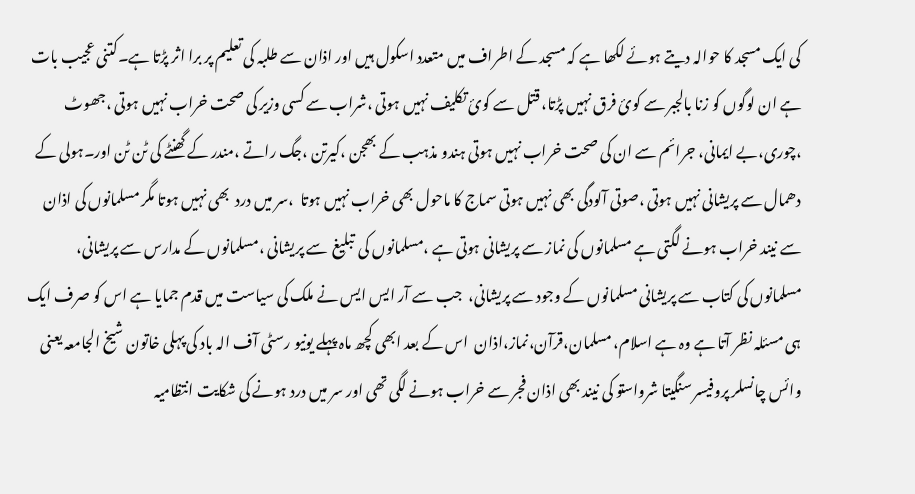کی ایک مسجد کا حوالہ دیتے ہوئے لکھا ہے کہ مسجد کے اطراف میں متعدد اسکول ہیں اور اذان سے طلبہ کی تعلیم پر برا اثر پڑتا ہے۔کتنی عجیب بات ہے ان لوگوں کو زنا بالجبر سے کوئ فرق نہیں پڑتا، قتل سے کوئ تکلیف نہیں ہوتی ،شراب سے کسی وزیر کی صحت خراب نہیں ہوتی ،جھوٹ ،چوری،بے ایمانی، جرائم سے ان کی صحت خراب نہیں ہوتی ہندو مذہب کے بھجن ،کیرتن ،جگ راتے ،مندر کے گھنٹے کی ٹن ٹن اور۔ہولی کے دھمال سے پریشانی نہیں ہوتی ،صوتی آلودگی بھی نہیں ہوتی سماج کا ماحول بھی خراب نہیں ہوتا  ،سر میں درد  بھی نہیں ہوتا مگر مسلمانوں کی اذان سے نیند خراب ہونے لگتی ہے مسلمانوں کی نماز سے پریشانی ہوتی ہے ،مسلمانوں کی  تبلیغ  سے پریشانی ،مسلمانوں کے مدارس سے پریشانی، مسلمانوں کی کتاب سے پریشانی مسلمانوں کے وجود سے پریشانی،  جب سے آر ایس ایس نے ملک کی سیاست میں قدم جمایا ہے اس کو صرف ایک ہی مسئلہ نظر آتا ہے وہ ہے اسلام، مسلمان،قرآن،نماز،اذان  اس کے بعد ابھی کچھ ماہ پہلے یونیو رسٹی آف الہ باد کی پہلی خاتون شیخ الجامعہ یعنی وائس چانسلر پروفیسر سنگیتا شرواستو کی نیند بھی اذان فجر سے خراب ہونے لگی تھی اور سر میں درد ہونے کی شکایت انتظامیہ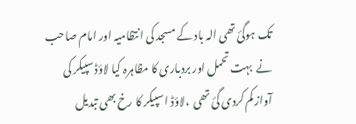تک ہوگئ تھی الہ باد کے مسجد کی انتظامیہ اور امام صاحب نے  بہت تحمل اور بردباری کا مظاہرہ کیا لاؤڈسپیکر کی آواز کم کردی گئ تھی  ،لاؤڈ اسپیکر کا رخ بھی تبدیل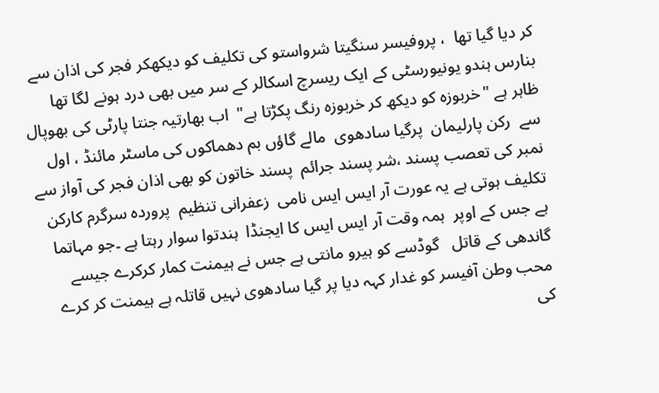کر دیا گیا تھا  ، پروفیسر سنگیتا شرواستو کی تکلیف کو دیکھکر فجر کی اذان سے  بنارس ہندو یونیورسٹی کے ایک ریسرچ اسکالر کے سر میں بھی درد ہونے لگا تھا ظاہر ہے "خربوزہ کو دیکھ کر خربوزہ رنگ پکڑتا ہے"  اب بھارتیہ جنتا پارٹی کی بھوپال سے  رکن پارلیمان  پرگیا سادھوی  مالے گاؤں بم دھماکوں کی ماسٹر مائنڈ ، اول نمبر کی تعصب پسند ،شر پسند جرائم  پسند خاتون کو بھی اذان فجر کی آواز سے تکلیف ہوتی ہے یہ عورت آر ایس ایس نامی  زعفرانی تنظیم  پروردہ سرگرم کارکن  ہے جس کے اوپر  ہمہ وقت آر ایس ایس کا ایجنڈا  ہندتوا سوار رہتا ہے ۔جو مہاتما گاندھی کے قاتل   گوڈسے کو ہیرو مانتی ہے جس نے ہیمنت کمار کرکرے جیسے محب وطن آفیسر کو غدار کہہ دیا پر گیا سادھوی نہیں قاتلہ ہے ہیمنت کر کرے کی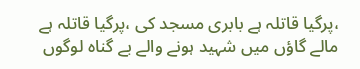،پرگیا قاتلہ ہے بابری مسجد کی ،پرگیا قاتلہ ہے مالے گاؤں میں شہید ہونے والے بے گناہ لوگوں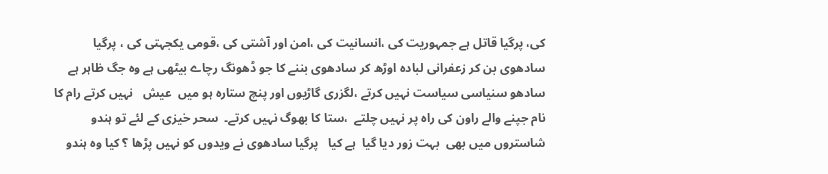کی، پرگیا قاتل ہے جمہوریت کی ،انسانیت کی ،امن اور آشتی کی ،قومی یکجہتی کی ، پرگیا سادھوی بن کر زعفرانی لبادہ اوڑھ کر سادھوی بننے کا جو ڈھونگ رچاے بیٹھی ہے وہ جگ ظاہر ہے سادھو سنیاسی سیاست نہیں کرتے ،لگزری گاڑیوں اور پنچ ستارہ ہو میں  عیش   نہیں کرتے رام کا نام جپنے والے راون کی راہ پر نہیں چلتے  ،ستا کا بھوگ نہیں کرتے۔  سحر خیزی کے لئے تو ہندو شاستروں میں بھی  بہت زور دیا گیا  ہے کیا   پرگیا سادھوی نے ویدوں کو نہیں پڑھا ؟ کیا وہ ہندو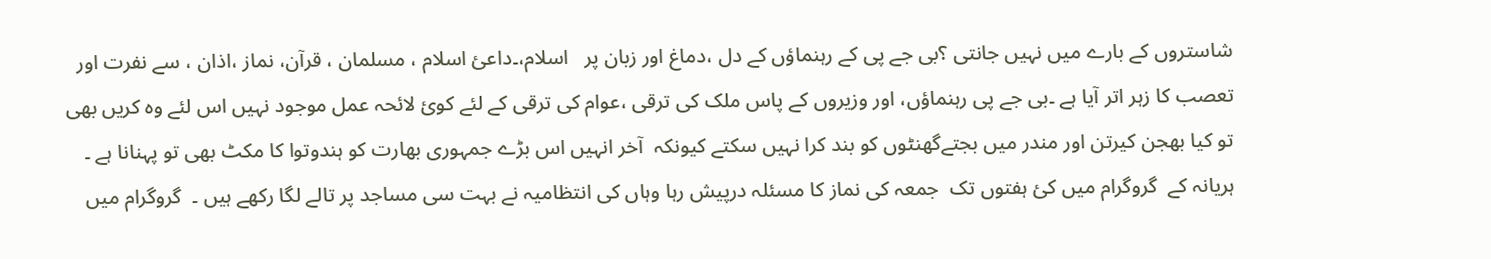شاستروں کے بارے میں نہیں جانتی ؟بی جے پی کے رہنماؤں کے دل ،دماغ اور زبان پر   اسلام،۔داعئ اسلام ، مسلمان ، قرآن، نماز ،اذان ، سے نفرت اور تعصب کا زہر اتر آیا ہے ۔بی جے پی رہنماؤں، اور وزیروں کے پاس ملک کی ترقی ،عوام کی ترقی کے لئے کوئ لائحہ عمل موجود نہیں اس لئے وہ کریں بھی تو کیا بھجن کیرتن اور مندر میں بجتےگھنٹوں کو بند کرا نہیں سکتے کیونکہ  آخر انہیں اس بڑے جمہوری بھارت کو ہندوتوا کا مکٹ بھی تو پہنانا ہے ۔ ہریانہ کے  گروگرام میں کئ ہفتوں تک  جمعہ کی نماز کا مسئلہ درپیش رہا وہاں کی انتظامیہ نے بہت سی مساجد پر تالے لگا رکھے ہیں ۔  گروگرام میں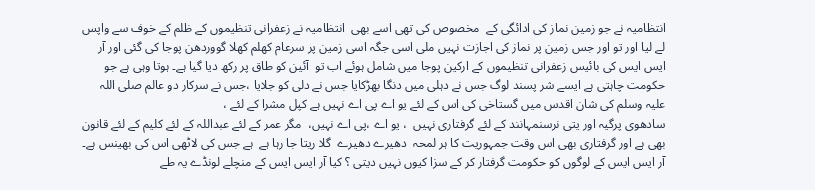انتظامیہ نے جو زمین نماز کی ادائگی کے  مخصوص کی تھی اسے بھی  انتظامیہ نے زعفرانی تنظیموں کے ظلم کے خوف سے واپس لے لیا اور تو اور جس زمین پر نماز کی اجازت نہیں ملی اسی جگہ اسی زمین پر سرعام کھلم کھلا گووردھن پوجا کی گئی اور آر ایس ایس کی بائیس زعفرانی تنظیموں کے ارکین پوجا میں شامل ہوئے اب تو  آئین کو طاق پر رکھ دیا گیا ہے۔ ہوتا وہی ہے جو حکومت چاہتی ہے ایسے شر پسند لوگ جس نے دہلی میں دنگا بھڑکایا جس نے دلی کو جلایا ،جس نے سرکار دو عالم صلی اللہ علیہ وسلم کی شان اقدس میں گستاخی کی اس کے لئے یو اے پی اے نہیں ہے کپل مشرا کے لئے ،
سادھوی پرگیہ اور یتی نرسنمہانند کے لئے گرفتاری نہیں  ، یو اے ،پی اے نہیں،  مگر عمر کے لئے عبداللہ کے لئے کلیم کے لئے قانون بھی ہے اور گرفتاری بھی اس وقت جمہوریت کا ہر لمحہ  دھیرے دھیرے  گلا ریتا جا رہا ہے  ہے جس کی لاٹھی اس کی بھینس ہے۔ آر ایس ایس کے لوگوں کو حکومت گرفتار کر کے سزا کیوں نہیں دیتی ؟ کیا آر ایس ایس کے منچلے لونڈے یہ طے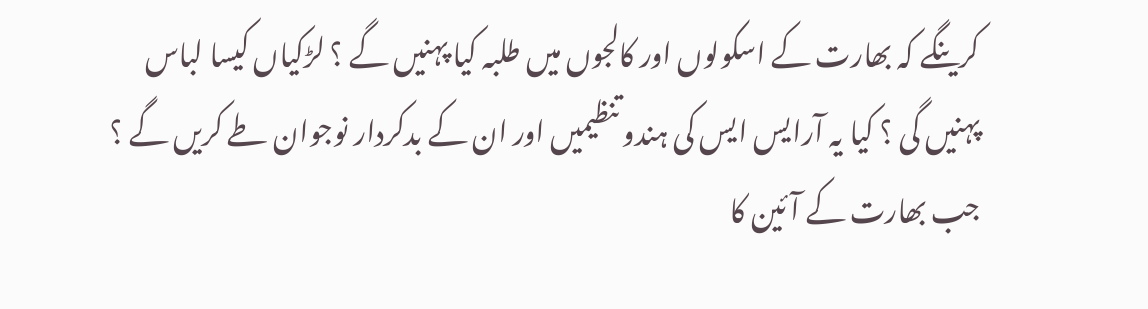کرینگے کہ بھارت کے اسکولوں اور کالجوں میں طلبہ کیا پہنیں گے ؟ لڑکیاں کیسا لباس پہنیں گی ؟ کیا یہ آرایس ایس کی ہندو تنظیمیں اور ان کے بدکردار نوجوان طے کریں گے ؟ جب بھارت کے آئین کا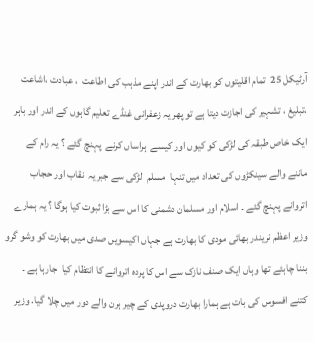آرٹیکل 25  تمام اقلیتوں کو بھارت کے اندر اپنے مذہب کی اطاعت  ، عبادت ،اشاعت ،تبلیغ ، تشہیر کی اجازت دیتا ہے تو پھر یہ زعفرانی غنڈے تعلیم گاہوں کے اندر اور باہر ایک خاص طبقہ کی لڑکی کو کیوں اور کیسے  ہراساں کرنے  پہنچ گئے ؟ یہ رام کے ماننے والے سینکڑوں کی تعداد میں تنہا  مسلم  لڑکی سے جبریہ  نقاب اور حجاب اتروانے پہنچ گئے ۔ اسلام اور مسلمان دشمنی کا اس سے بڑا ثبوت کیا ہوگا ؟ یہ ہمارے وزیر اعظم نریندر بھائی مودی کا بھارت ہے جہاں اکیسویں صدی میں بھارت کو وشو گرو بننا چاہئے تھا وہاں ایک صنف نازک سے اس کا پردہ اتروانے کا انتظام کیا  جارہا ہے ۔ کتنے افسوس کی بات ہے ہمارا بھارت دروپدی کے چیر ہرن والے دور میں چلا گیا. وزیر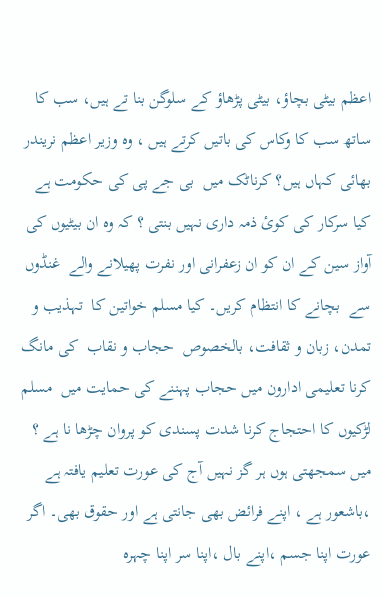اعظم بیٹی بچاؤ، بیٹی پڑھاؤ کے سلوگن بنا تے ہیں، سب کا ساتھ سب کا وکاس کی باتیں کرتے ہیں ، وہ وزیر اعظم نریندر بھائی کہاں ہیں؟ کرناٹک میں  بی جے پی کی حکومت ہے کیا سرکار کی کوئ ذمہ داری نہیں بنتی ؟ کہ وہ ان بیٹیوں کی آواز سین کے ان کو ان زعفرانی اور نفرت پھیلانے والے  غنڈوں سے  بچانے کا انتظام کریں۔ کیا مسلم خواتین کا  تہذیب و تمدن، زبان و ثقافت، بالخصوص  حجاب و نقاب  کی مانگ کرنا تعلیمی ادارون میں حجاب پہننے کی حمایت میں  مسلم لڑکیوں کا احتجاج کرنا شدت پسندی کو پروان چڑھا نا ہے ؟ میں سمجھتی ہوں ہر گز نہیں آج کی عورت تعلیم یافتہ ہے ،باشعور ہے ، اپنے فرائض بھی جانتی ہے اور حقوق بھی۔ اگر عورت اپنا جسم ،اپنے بال ،اپنا سر اپنا چہرہ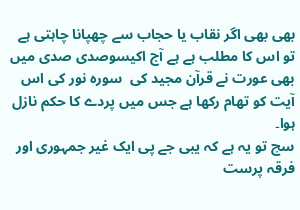بھی بھی اگر نقاب یا حجاب سے چھپانا چاہتی ہے تو اس کا مطلب ہے ہے آج اکیسوصدی صدی میں  بھی عورت نے قرآن مجید کی  سورہ نور کی اس  آیت کو تھام رکھا ہے جس میں پردے کا حکم نازل ہوا۔
سچ تو یہ ہے کہ یبی جے پی ایک غیر جمہوری اور فرقہ پرست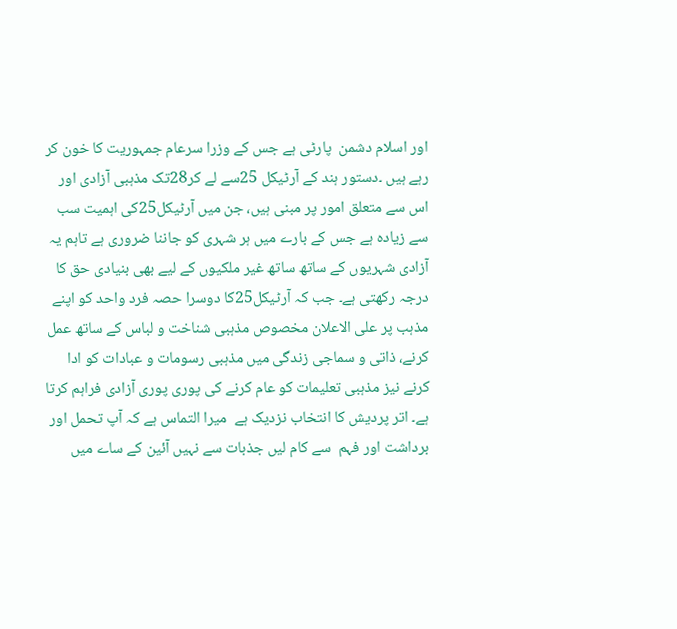اور اسلام دشمن  پارٹی ہے جس کے وزرا سرعام جمہوریت کا خون کر رہے ہیں ۔دستور ہند کے آرٹیکل 25سے لے کر28تک مذہبی آزادی اور اس سے متعلق امور پر مبنی ہیں، جن میں آرٹیکل25کی اہمیت سب سے زیادہ ہے جس کے بارے میں ہر شہری کو جاننا ضروری ہے تاہم یہ آزادی شہریوں کے ساتھ ساتھ غیر ملکیوں کے لیے بھی بنیادی حق کا درجہ رکھتی ہے۔ جب کہ آرٹیکل25کا دوسرا حصہ فرد واحد کو اپنے مذہب پر علی الاعلان مخصوص مذہبی شناخت و لباس کے ساتھ عمل کرنے، ذاتی و سماجی زندگی میں مذہبی رسومات و عبادات کو ادا کرنے نیز مذہبی تعلیمات کو عام کرنے کی پوری پوری آزادی فراہم کرتا ہے۔ اتر پردیش کا انتخاب نزدیک ہے  میرا التماس ہے کہ آپ تحمل اور برداشت اور فہم  سے کام لیں جذبات سے نہیں آئین کے ساے میں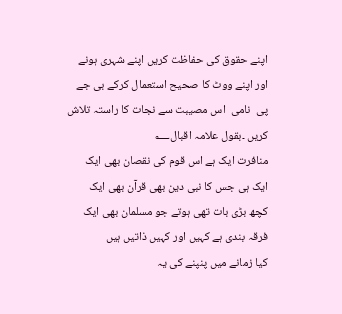اپنے حقوق کی حفاظت کریں اپنے شہری ہونے اور اپنے ووٹ کا صحیح استعمال کرکے بی جے پی  نامی  اس مصیبت سے نجات کا راستہ تلاش کریں ۔بقول علامہ اقبال؂
منافرت ایک ہے اس قوم کی نقصان بھی ایک
ایک ہی جس کا نبی دین بھی قرآن بھی ایک
کچھ بڑی بات تھی ہوتے جو مسلمان بھی ایک
فرقہ بندی ہے کہیں اور کہیں ذاتیں ہیں
کیا زمانے میں پنپنے کی یہ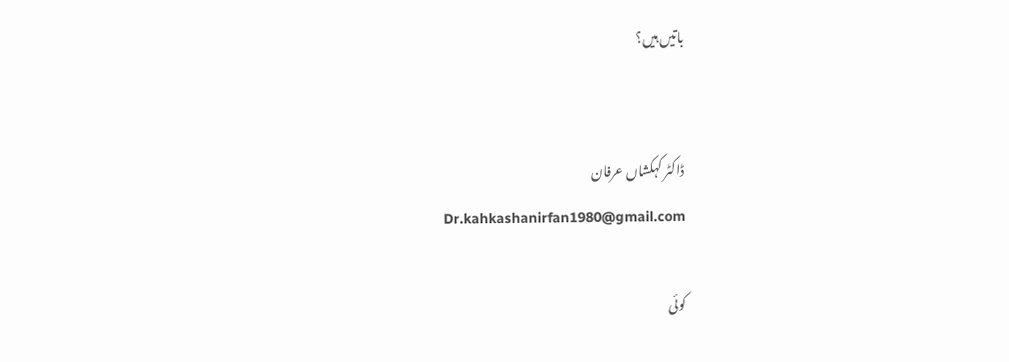باتیں ہیں؟


ڈاکٹر کہکشاں عرفان
Dr.kahkashanirfan1980@gmail.com

کوئی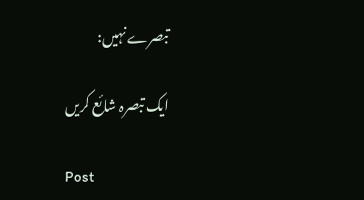تبصرے نہیں:

ایک تبصرہ شائع کریں

Post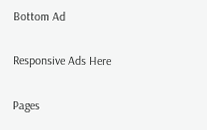Bottom Ad

Responsive Ads Here

Pages